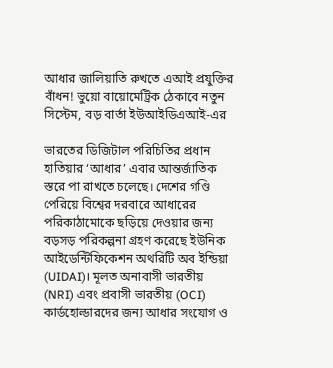আধার জালিয়াতি রুখতে এআই প্রযুক্তির বাঁধন! ভুয়ো বায়োমেট্রিক ঠেকাবে নতুন সিস্টেম, বড় বার্তা ইউআইডিএআই-এর

ভারতের ডিজিটাল পরিচিতির প্রধান হাতিয়ার ‘আধার’ এবার আন্তর্জাতিক স্তরে পা রাখতে চলেছে। দেশের গণ্ডি পেরিয়ে বিশ্বের দরবারে আধারের পরিকাঠামোকে ছড়িয়ে দেওয়ার জন্য বড়সড় পরিকল্পনা গ্রহণ করেছে ইউনিক আইডেন্টিফিকেশন অথরিটি অব ইন্ডিয়া (UIDAI)। মূলত অনাবাসী ভারতীয় (NRI) এবং প্রবাসী ভারতীয় (OCI) কার্ডহোল্ডারদের জন্য আধার সংযোগ ও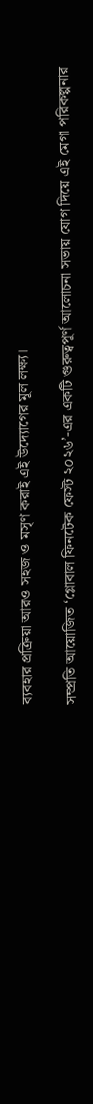ব্যবহার প্রক্রিয়া আরও সহজ ও মসৃণ করাই এই উদ্যোগের মূল লক্ষ্য।

সম্প্রতি আয়োজিত ‘গ্লোবাল ফিনটেক ফেস্ট ২০২৬’-এর একটি গুরুত্বপূর্ণ আলোচনা সভায় যোগ দিয়ে এই মেগা পরিকল্পনার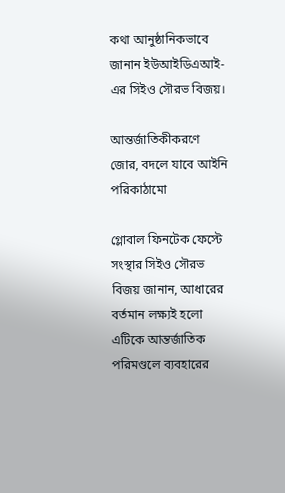কথা আনুষ্ঠানিকভাবে জানান ইউআইডিএআই-এর সিইও সৌরভ বিজয়।

আন্তর্জাতিকীকরণে জোর, বদলে যাবে আইনি পরিকাঠামো

গ্লোবাল ফিনটেক ফেস্টে সংস্থার সিইও সৌরভ বিজয় জানান, আধারের বর্তমান লক্ষ্যই হলো এটিকে আন্তর্জাতিক পরিমণ্ডলে ব্যবহারের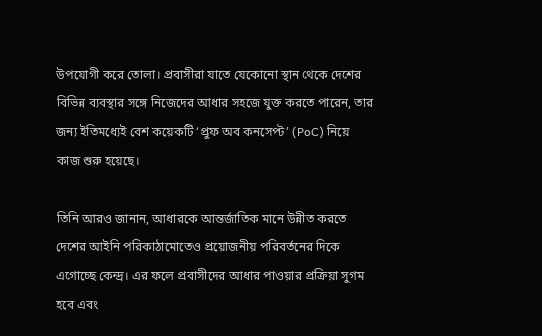উপযোগী করে তোলা। প্রবাসীরা যাতে যেকোনো স্থান থেকে দেশের বিভিন্ন ব্যবস্থার সঙ্গে নিজেদের আধার সহজে যুক্ত করতে পারেন, তার জন্য ইতিমধ্যেই বেশ কয়েকটি ‘প্রুফ অব কনসেপ্ট’ (PoC) নিয়ে কাজ শুরু হয়েছে।

তিনি আরও জানান, আধারকে আন্তর্জাতিক মানে উন্নীত করতে দেশের আইনি পরিকাঠামোতেও প্রয়োজনীয় পরিবর্তনের দিকে এগোচ্ছে কেন্দ্র। এর ফলে প্রবাসীদের আধার পাওয়ার প্রক্রিয়া সুগম হবে এবং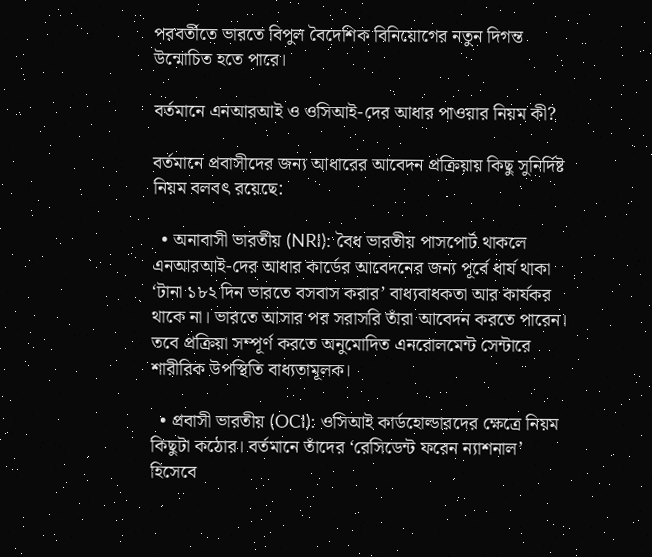পরবর্তীতে ভারতে বিপুল বৈদেশিক বিনিয়োগের নতুন দিগন্ত উন্মোচিত হতে পারে।

বর্তমানে এনআরআই ও ওসিআই-দের আধার পাওয়ার নিয়ম কী?

বর্তমানে প্রবাসীদের জন্য আধারের আবেদন প্রক্রিয়ায় কিছু সুনির্দিষ্ট নিয়ম বলবৎ রয়েছে:

  • অনাবাসী ভারতীয় (NRI): বৈধ ভারতীয় পাসপোর্ট থাকলে এনআরআই-দের আধার কার্ডের আবেদনের জন্য পূর্বে ধার্য থাকা ‘টানা ১৮২ দিন ভারতে বসবাস করার’ বাধ্যবাধকতা আর কার্যকর থাকে না। ভারতে আসার পর সরাসরি তাঁরা আবেদন করতে পারেন। তবে প্রক্রিয়া সম্পূর্ণ করতে অনুমোদিত এনরোলমেন্ট সেন্টারে শারীরিক উপস্থিতি বাধ্যতামূলক।

  • প্রবাসী ভারতীয় (OCI): ওসিআই কার্ডহোল্ডারদের ক্ষেত্রে নিয়ম কিছুটা কঠোর। বর্তমানে তাঁদের ‘রেসিডেন্ট ফরেন ন্যাশনাল’ হিসেবে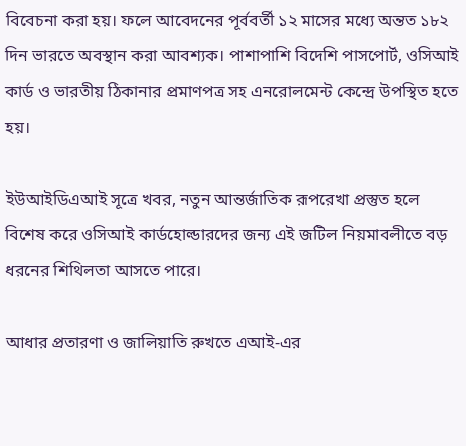বিবেচনা করা হয়। ফলে আবেদনের পূর্ববর্তী ১২ মাসের মধ্যে অন্তত ১৮২ দিন ভারতে অবস্থান করা আবশ্যক। পাশাপাশি বিদেশি পাসপোর্ট, ওসিআই কার্ড ও ভারতীয় ঠিকানার প্রমাণপত্র সহ এনরোলমেন্ট কেন্দ্রে উপস্থিত হতে হয়।

ইউআইডিএআই সূত্রে খবর, নতুন আন্তর্জাতিক রূপরেখা প্রস্তুত হলে বিশেষ করে ওসিআই কার্ডহোল্ডারদের জন্য এই জটিল নিয়মাবলীতে বড় ধরনের শিথিলতা আসতে পারে।

আধার প্রতারণা ও জালিয়াতি রুখতে এআই-এর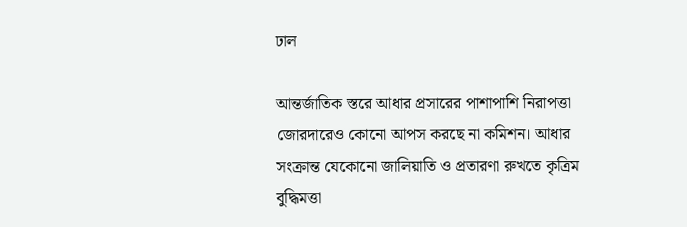ঢাল

আন্তর্জাতিক স্তরে আধার প্রসারের পাশাপাশি নিরাপত্তা জোরদারেও কোনো আপস করছে না কমিশন। আধার সংক্রান্ত যেকোনো জালিয়াতি ও প্রতারণা রুখতে কৃত্রিম বুদ্ধিমত্তা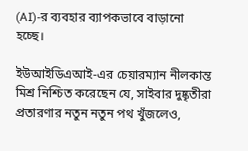(AI)-র ব্যবহার ব্যাপকভাবে বাড়ানো হচ্ছে।

ইউআইডিএআই-এর চেয়ারম্যান নীলকান্ত মিশ্র নিশ্চিত করেছেন যে, সাইবার দুষ্কৃতীরা প্রতারণার নতুন নতুন পথ খুঁজলেও,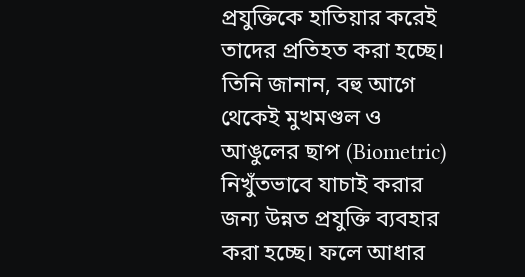প্রযুক্তিকে হাতিয়ার করেই তাদের প্রতিহত করা হচ্ছে। তিনি জানান, বহু আগে থেকেই মুখমণ্ডল ও আঙুলের ছাপ (Biometric) নিখুঁতভাবে যাচাই করার জন্য উন্নত প্রযুক্তি ব্যবহার করা হচ্ছে। ফলে আধার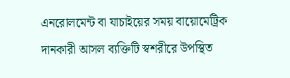এনরোলমেন্ট বা যাচাইয়ের সময় বায়োমেট্রিক দানকারী আসল ব্যক্তিটি স্বশরীরে উপস্থিত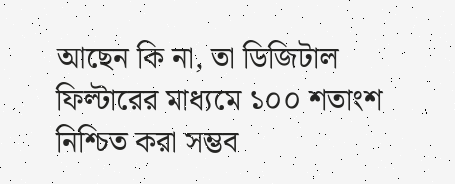আছেন কি না, তা ডিজিটাল ফিল্টারের মাধ্যমে ১০০ শতাংশ নিশ্চিত করা সম্ভব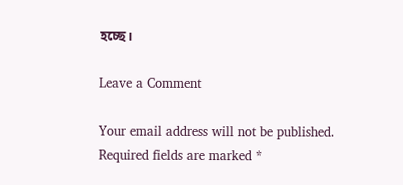হচ্ছে।

Leave a Comment

Your email address will not be published. Required fields are marked *